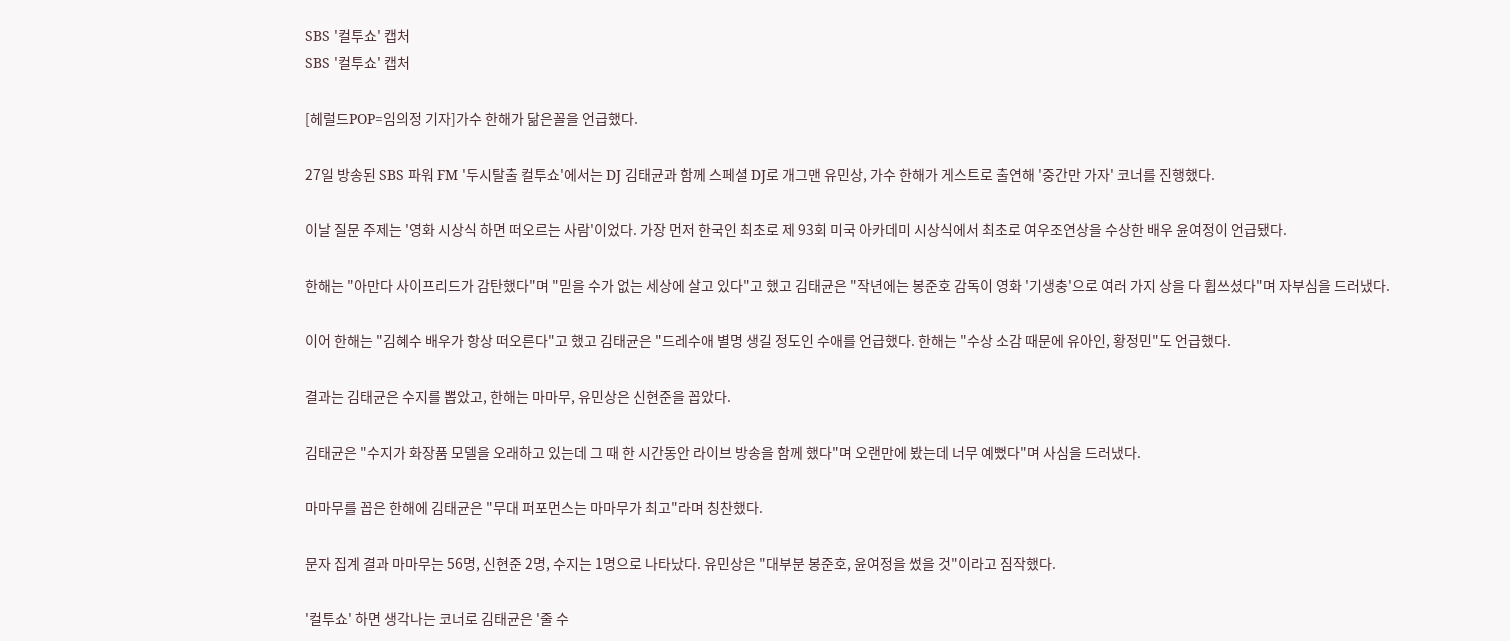SBS '컬투쇼' 캡처
SBS '컬투쇼' 캡처

[헤럴드POP=임의정 기자]가수 한해가 닮은꼴을 언급했다.

27일 방송된 SBS 파워 FM '두시탈출 컬투쇼'에서는 DJ 김태균과 함께 스페셜 DJ로 개그맨 유민상, 가수 한해가 게스트로 출연해 '중간만 가자' 코너를 진행했다.

이날 질문 주제는 '영화 시상식 하면 떠오르는 사람'이었다. 가장 먼저 한국인 최초로 제 93회 미국 아카데미 시상식에서 최초로 여우조연상을 수상한 배우 윤여정이 언급됐다.

한해는 "아만다 사이프리드가 감탄했다"며 "믿을 수가 없는 세상에 살고 있다"고 했고 김태균은 "작년에는 봉준호 감독이 영화 '기생충'으로 여러 가지 상을 다 휩쓰셨다"며 자부심을 드러냈다.

이어 한해는 "김혜수 배우가 항상 떠오른다"고 했고 김태균은 "드레수애 별명 생길 정도인 수애를 언급했다. 한해는 "수상 소감 때문에 유아인, 황정민"도 언급했다.

결과는 김태균은 수지를 뽑았고, 한해는 마마무, 유민상은 신현준을 꼽았다.

김태균은 "수지가 화장품 모델을 오래하고 있는데 그 때 한 시간동안 라이브 방송을 함께 했다"며 오랜만에 봤는데 너무 예뻤다"며 사심을 드러냈다.

마마무를 꼽은 한해에 김태균은 "무대 퍼포먼스는 마마무가 최고"라며 칭찬했다.

문자 집계 결과 마마무는 56명, 신현준 2명, 수지는 1명으로 나타났다. 유민상은 "대부분 봉준호, 윤여정을 썼을 것"이라고 짐작했다.

'컬투쇼' 하면 생각나는 코너로 김태균은 '줄 수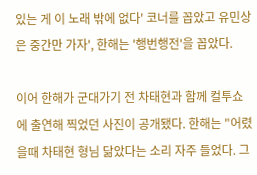있는 게 이 노래 밖에 없다' 코너를 꼽았고 유민상은 중간만 가자', 한해는 '행번행전'을 꼽았다.

이어 한해가 군대가기 전 차태현과 함께 컬투쇼에 출연해 찍었던 사진이 공개됐다. 한해는 "어렸을때 차태현 형님 닮았다는 소리 자주 들었다. 그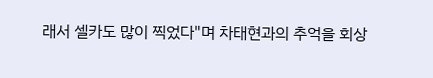래서 셀카도 많이 찍었다"며 차태현과의 추억을 회상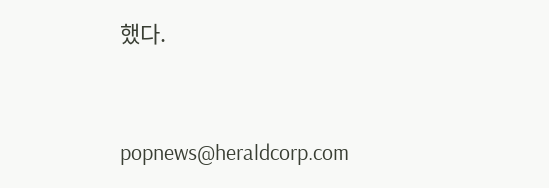했다.


popnews@heraldcorp.com